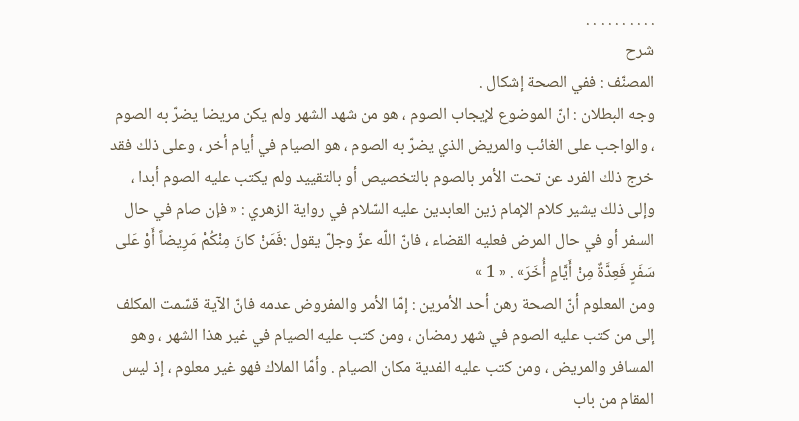. . . . . . . . . .
شرح
المصنّف : ففي الصحة إشكال .
وجه البطلان : انّ الموضوع لإيجاب الصوم ، هو من شهد الشهر ولم يكن مريضا يضرّ به الصوم ، والواجب على الغائب والمريض الذي يضرّ به الصوم ، هو الصيام في أيام أخر ، وعلى ذلك فقد خرج ذلك الفرد عن تحت الأمر بالصوم بالتخصيص أو بالتقييد ولم يكتب عليه الصوم أبدا ، وإلى ذلك يشير كلام الإمام زين العابدين عليه السّلام في رواية الزهري : « فإن صام في حال السفر أو في حال المرض فعليه القضاء ، فانّ اللّه عزّ وجلّ يقول :فَمَنْ كانَ مِنْكُمْ مَرِيضاً أَوْ عَلى سَفَرٍ فَعِدَّةٌ مِنْ أَيَّامٍ أُخَرَ» . « 1 »
ومن المعلوم أنّ الصحة رهن أحد الأمرين : إمّا الأمر والمفروض عدمه فانّ الآية قسّمت المكلف إلى من كتب عليه الصوم في شهر رمضان ، ومن كتب عليه الصيام في غير هذا الشهر ، وهو المسافر والمريض ، ومن كتب عليه الفدية مكان الصيام . وأمّا الملاك فهو غير معلوم ، إذ ليس المقام من باب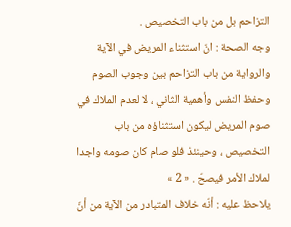التزاحم بل من باب التخصيص .
وجه الصحة : انّ استثناء المريض في الآية والرواية من باب التزاحم بين وجوب الصوم وحفظ النفس وأهمية الثاني ، لا لعدم الملاك في صوم المريض ليكون استثناؤه من باب التخصيص ، وحينئذ فلو صام كان صومه واجدا لملاك الأمر فيصحّ . « 2 »
يلاحظ عليه : أنّه خلاف المتبادر من الآية من أنّ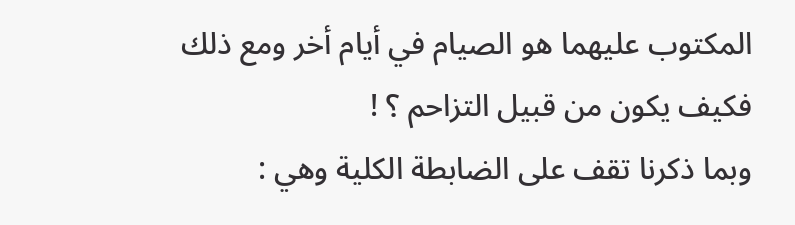المكتوب عليهما هو الصيام في أيام أخر ومع ذلك فكيف يكون من قبيل التزاحم ؟ !
وبما ذكرنا تقف على الضابطة الكلية وهي :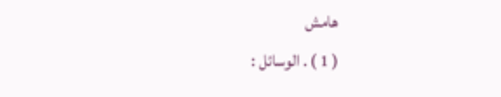هامش
( 1 ) . الوسائل :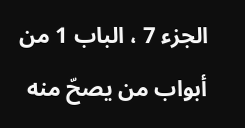الجزء 7 ، الباب 1 من أبواب من يصحّ منه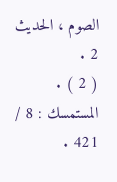الصوم ، الحديث 2 .
( 2 ) . المستمسك : 8 / 421 .